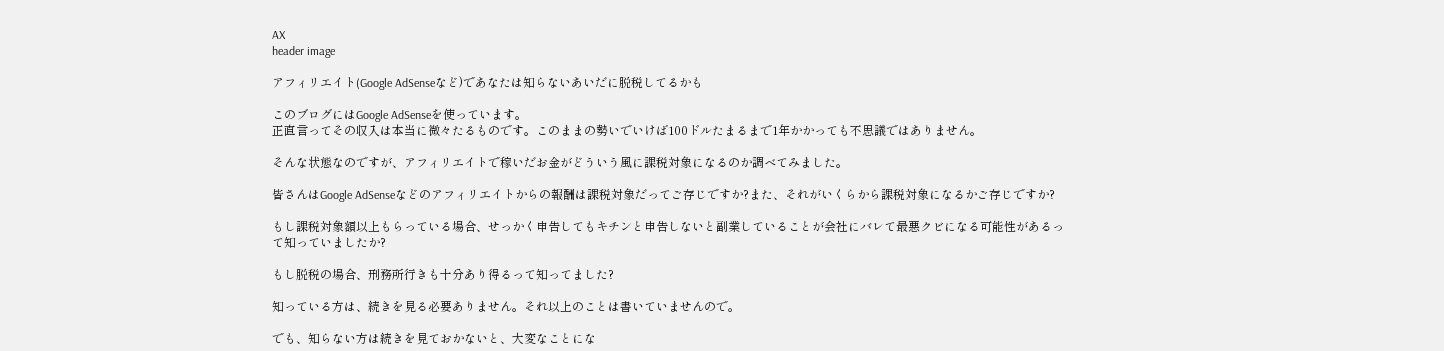AX
header image

アフィリエイト(Google AdSenseなど)であなたは知らないあいだに脱税してるかも

このブログにはGoogle AdSenseを使っています。
正直言ってその収入は本当に微々たるものです。このままの勢いでいけば100ドルたまるまで1年かかっても不思議ではありません。

そんな状態なのですが、アフィリエイトで稼いだお金がどういう風に課税対象になるのか調べてみました。

皆さんはGoogle AdSenseなどのアフィリエイトからの報酬は課税対象だってご存じですか?また、それがいくらから課税対象になるかご存じですか?

もし課税対象額以上もらっている場合、せっかく申告してもキチンと申告しないと副業していることが会社にバレて最悪クビになる可能性があるって知っていましたか?

もし脱税の場合、刑務所行きも十分あり得るって知ってました?

知っている方は、続きを見る必要ありません。それ以上のことは書いていませんので。

でも、知らない方は続きを見ておかないと、大変なことにな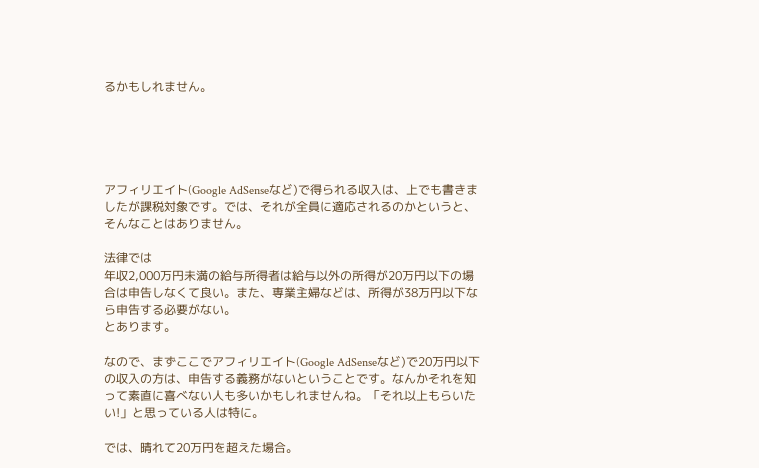るかもしれません。





アフィリエイト(Google AdSenseなど)で得られる収入は、上でも書きましたが課税対象です。では、それが全員に適応されるのかというと、そんなことはありません。

法律では
年収2,000万円未満の給与所得者は給与以外の所得が20万円以下の場合は申告しなくて良い。また、専業主婦などは、所得が38万円以下なら申告する必要がない。
とあります。

なので、まずここでアフィリエイト(Google AdSenseなど)で20万円以下の収入の方は、申告する義務がないということです。なんかそれを知って素直に喜べない人も多いかもしれませんね。「それ以上もらいたい!」と思っている人は特に。

では、晴れて20万円を超えた場合。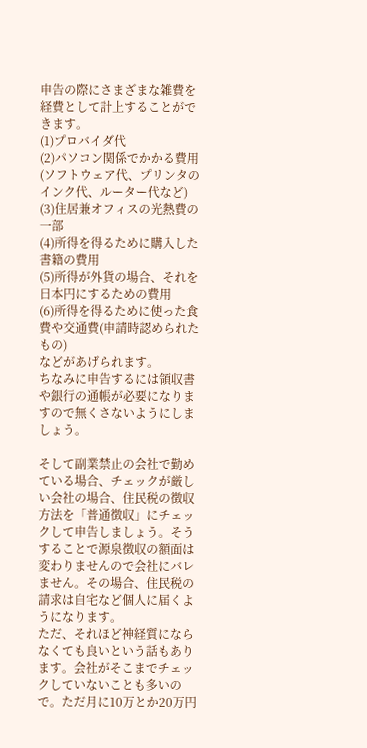申告の際にさまざまな雑費を経費として計上することができます。
(1)プロバイダ代
(2)パソコン関係でかかる費用(ソフトウェア代、プリンタのインク代、ルーター代など)
(3)住居兼オフィスの光熱費の一部
(4)所得を得るために購入した書籍の費用
(5)所得が外貨の場合、それを日本円にするための費用
(6)所得を得るために使った食費や交通費(申請時認められたもの)
などがあげられます。
ちなみに申告するには領収書や銀行の通帳が必要になりますので無くさないようにしましょう。

そして副業禁止の会社で勤めている場合、チェックが厳しい会社の場合、住民税の徴収方法を「普通徴収」にチェックして申告しましょう。そうすることで源泉徴収の額面は変わりませんので会社にバレません。その場合、住民税の請求は自宅など個人に届くようになります。
ただ、それほど神経質にならなくても良いという話もあります。会社がそこまでチェックしていないことも多いので。ただ月に10万とか20万円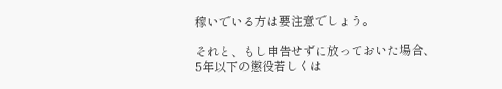稼いでいる方は要注意でしょう。

それと、もし申告せずに放っておいた場合、
5年以下の懲役若しくは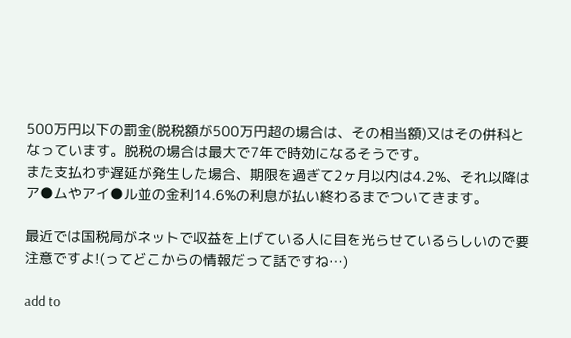500万円以下の罰金(脱税額が500万円超の場合は、その相当額)又はその併科となっています。脱税の場合は最大で7年で時効になるそうです。
また支払わず遅延が発生した場合、期限を過ぎて2ヶ月以内は4.2%、それ以降はア●ムやアイ●ル並の金利14.6%の利息が払い終わるまでついてきます。

最近では国税局がネットで収益を上げている人に目を光らせているらしいので要注意ですよ!(ってどこからの情報だって話ですね…)

add to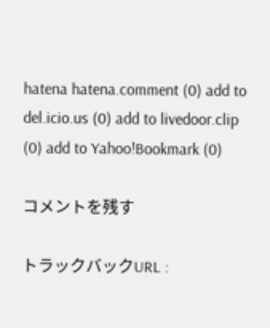hatena hatena.comment (0) add to del.icio.us (0) add to livedoor.clip (0) add to Yahoo!Bookmark (0)

コメントを残す

トラックバックURL :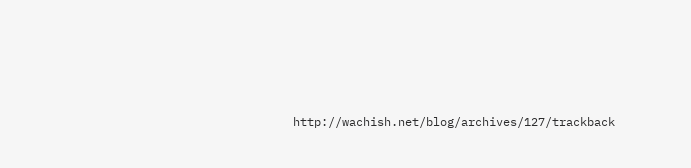http://wachish.net/blog/archives/127/trackback